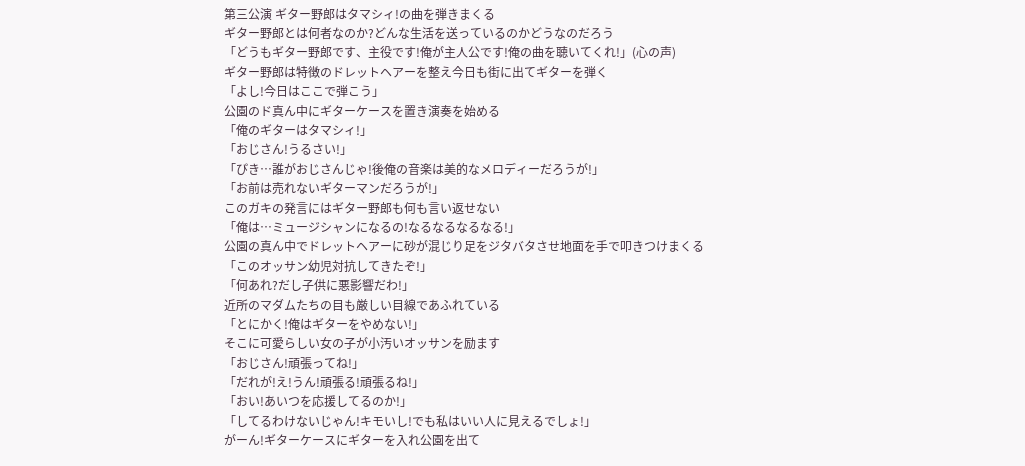第三公演 ギター野郎はタマシィ!の曲を弾きまくる
ギター野郎とは何者なのか?どんな生活を送っているのかどうなのだろう
「どうもギター野郎です、主役です!俺が主人公です!俺の曲を聴いてくれ!」(心の声)
ギター野郎は特徴のドレットヘアーを整え今日も街に出てギターを弾く
「よし!今日はここで弾こう」
公園のド真ん中にギターケースを置き演奏を始める
「俺のギターはタマシィ!」
「おじさん!うるさい!」
「ぴき…誰がおじさんじゃ!後俺の音楽は美的なメロディーだろうが!」
「お前は売れないギターマンだろうが!」
このガキの発言にはギター野郎も何も言い返せない
「俺は…ミュージシャンになるの!なるなるなるなる!」
公園の真ん中でドレットヘアーに砂が混じり足をジタバタさせ地面を手で叩きつけまくる
「このオッサン幼児対抗してきたぞ!」
「何あれ?だし子供に悪影響だわ!」
近所のマダムたちの目も厳しい目線であふれている
「とにかく!俺はギターをやめない!」
そこに可愛らしい女の子が小汚いオッサンを励ます
「おじさん!頑張ってね!」
「だれが!え!うん!頑張る!頑張るね!」
「おい!あいつを応援してるのか!」
「してるわけないじゃん!キモいし!でも私はいい人に見えるでしょ!」
がーん!ギターケースにギターを入れ公園を出て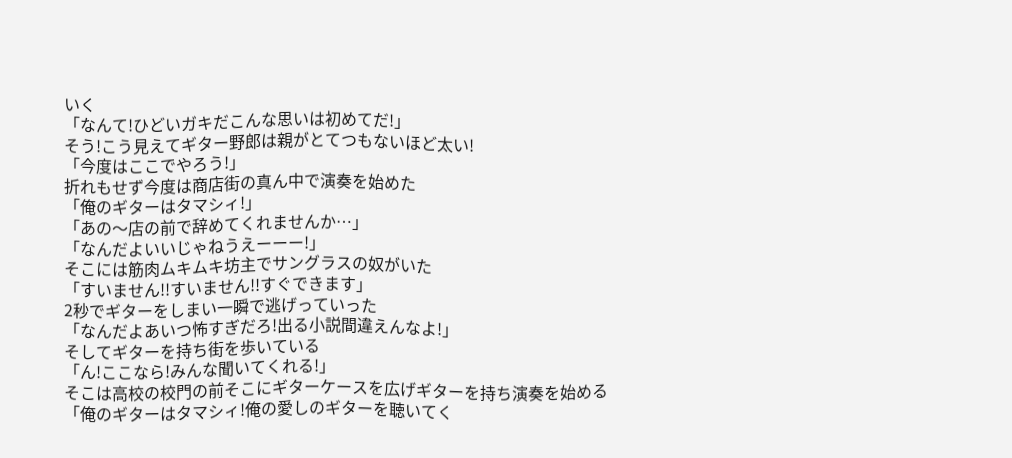いく
「なんて!ひどいガキだこんな思いは初めてだ!」
そう!こう見えてギター野郎は親がとてつもないほど太い!
「今度はここでやろう!」
折れもせず今度は商店街の真ん中で演奏を始めた
「俺のギターはタマシィ!」
「あの〜店の前で辞めてくれませんか…」
「なんだよいいじゃねうえーーー!」
そこには筋肉ムキムキ坊主でサングラスの奴がいた
「すいません!!すいません!!すぐできます」
2秒でギターをしまい一瞬で逃げっていった
「なんだよあいつ怖すぎだろ!出る小説間違えんなよ!」
そしてギターを持ち街を歩いている
「ん!ここなら!みんな聞いてくれる!」
そこは高校の校門の前そこにギターケースを広げギターを持ち演奏を始める
「俺のギターはタマシィ!俺の愛しのギターを聴いてく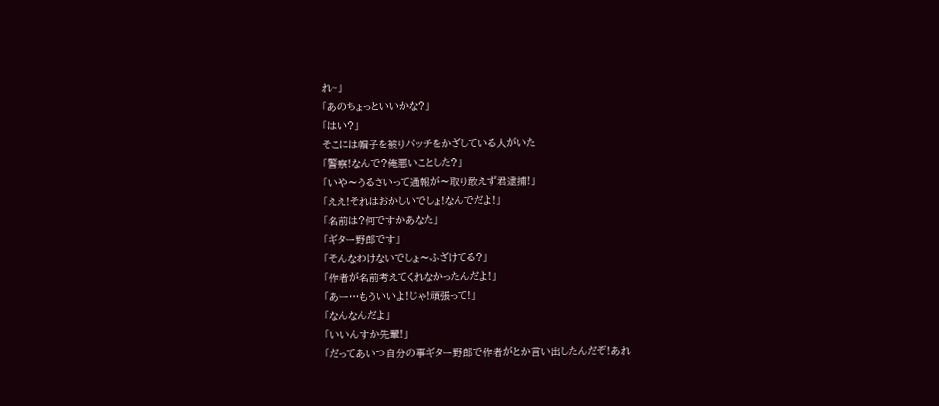れ~」
「あのちょっといいかな?」
「はい?」
そこには帽子を被りバッチをかざしている人がいた
「警察!なんで?俺悪いことした?」
「いや〜うるさいって通報が〜取り敢えず君逮捕!」
「ええ!それはおかしいでしょ!なんでだよ!」
「名前は?何ですかあなた」
「ギター野郎です」
「そんなわけないでしょ〜ふざけてる?」
「作者が名前考えてくれなかったんだよ!」
「あー…もういいよ!じゃ!頑張って!」
「なんなんだよ」
「いいんすか先輩!」
「だってあいつ自分の事ギター野郎で作者がとか言い出したんだぞ!あれ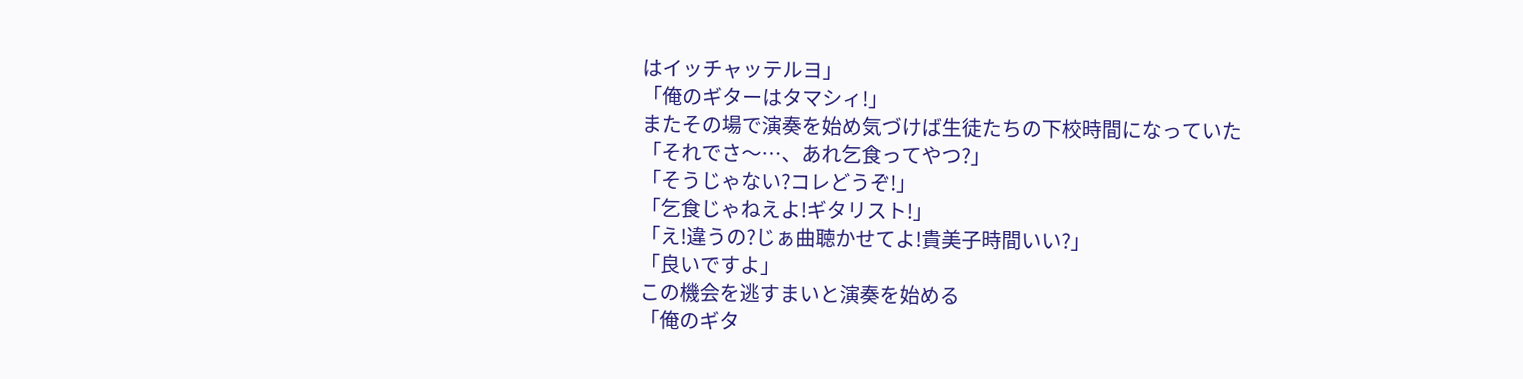はイッチャッテルヨ」
「俺のギターはタマシィ!」
またその場で演奏を始め気づけば生徒たちの下校時間になっていた
「それでさ〜…、あれ乞食ってやつ?」
「そうじゃない?コレどうぞ!」
「乞食じゃねえよ!ギタリスト!」
「え!違うの?じぁ曲聴かせてよ!貴美子時間いい?」
「良いですよ」
この機会を逃すまいと演奏を始める
「俺のギタ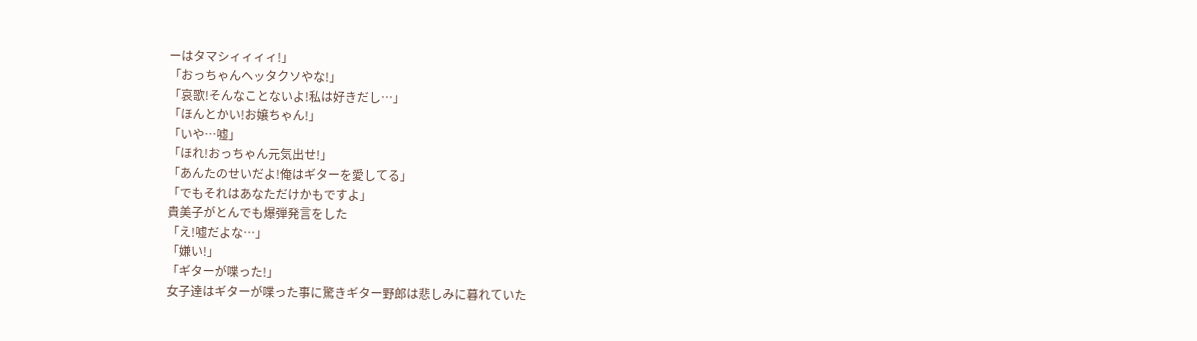ーはタマシィィィィ!」
「おっちゃんヘッタクソやな!」
「哀歌!そんなことないよ!私は好きだし…」
「ほんとかい!お嬢ちゃん!」
「いや…嘘」
「ほれ!おっちゃん元気出せ!」
「あんたのせいだよ!俺はギターを愛してる」
「でもそれはあなただけかもですよ」
貴美子がとんでも爆弾発言をした
「え!嘘だよな…」
「嫌い!」
「ギターが喋った!」
女子達はギターが喋った事に驚きギター野郎は悲しみに暮れていた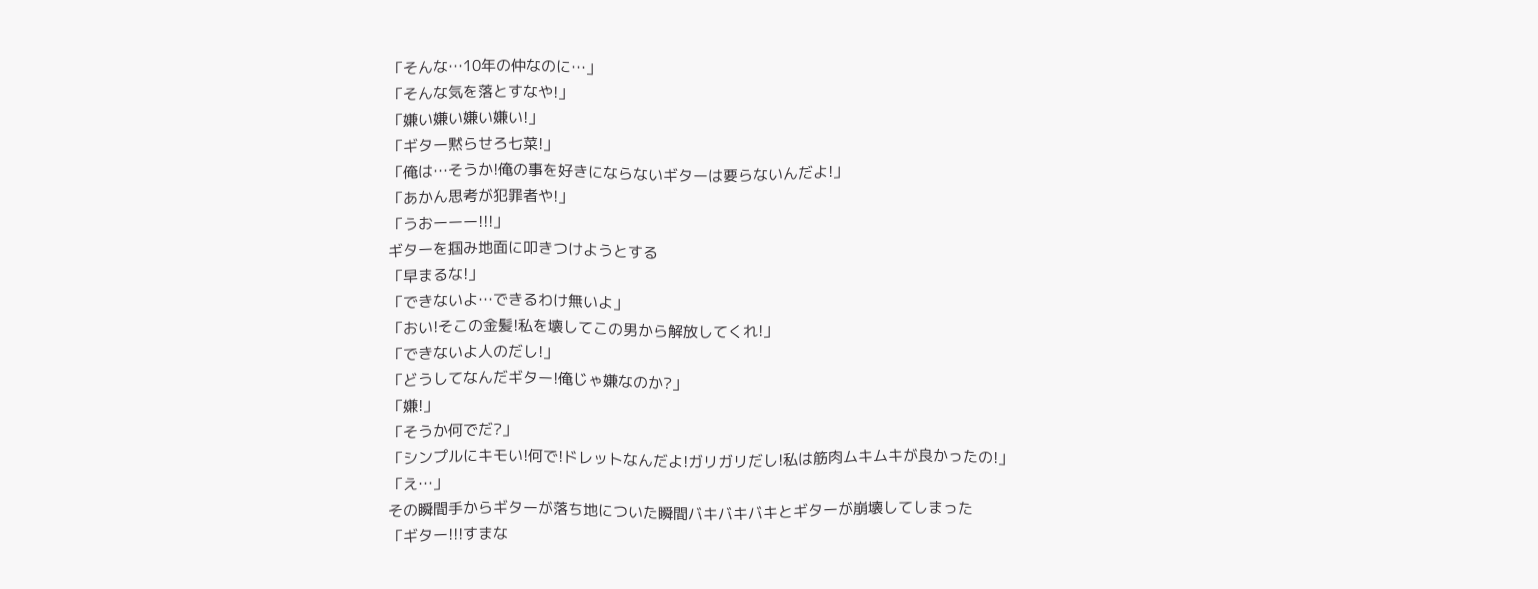「そんな…10年の仲なのに…」
「そんな気を落とすなや!」
「嫌い嫌い嫌い嫌い!」
「ギター黙らせろ七菜!」
「俺は…そうか!俺の事を好きにならないギターは要らないんだよ!」
「あかん思考が犯罪者や!」
「うおーーー!!!」
ギターを掴み地面に叩きつけようとする
「早まるな!」
「できないよ…できるわけ無いよ」
「おい!そこの金髪!私を壊してこの男から解放してくれ!」
「できないよ人のだし!」
「どうしてなんだギター!俺じゃ嫌なのか?」
「嫌!」
「そうか何でだ?」
「シンプルにキモい!何で!ドレットなんだよ!ガリガリだし!私は筋肉ムキムキが良かったの!」
「え…」
その瞬間手からギターが落ち地についた瞬間バキバキバキとギターが崩壊してしまった
「ギター!!!すまな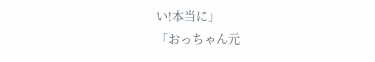い!本当に」
「おっちゃん元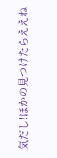気だし!ほかの見つけたらええね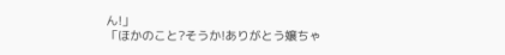ん!」
「ほかのこと?そうか!ありがとう嬢ちゃ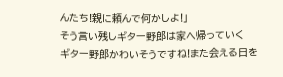んたち!親に頼んで何かしよ!」
そう言い残しギター野郎は家へ帰っていく
ギター野郎かわいそうですね!また会える日を